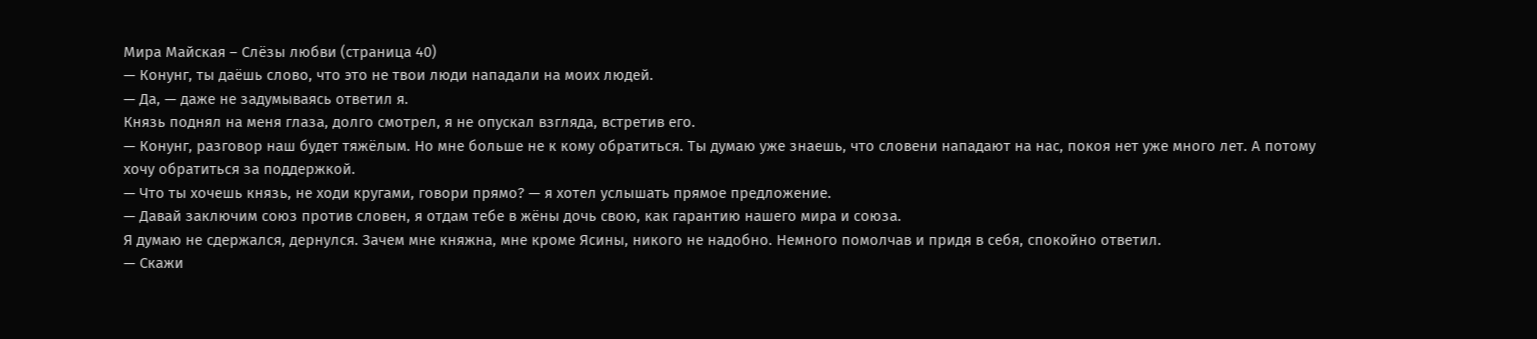Мира Майская – Слёзы любви (страница 40)
— Конунг, ты даёшь слово, что это не твои люди нападали на моих людей.
— Да, — даже не задумываясь ответил я.
Князь поднял на меня глаза, долго смотрел, я не опускал взгляда, встретив его.
— Конунг, разговор наш будет тяжёлым. Но мне больше не к кому обратиться. Ты думаю уже знаешь, что словени нападают на нас, покоя нет уже много лет. А потому хочу обратиться за поддержкой.
— Что ты хочешь князь, не ходи кругами, говори прямо? — я хотел услышать прямое предложение.
— Давай заключим союз против словен, я отдам тебе в жёны дочь свою, как гарантию нашего мира и союза.
Я думаю не сдержался, дернулся. Зачем мне княжна, мне кроме Ясины, никого не надобно. Немного помолчав и придя в себя, спокойно ответил.
— Скажи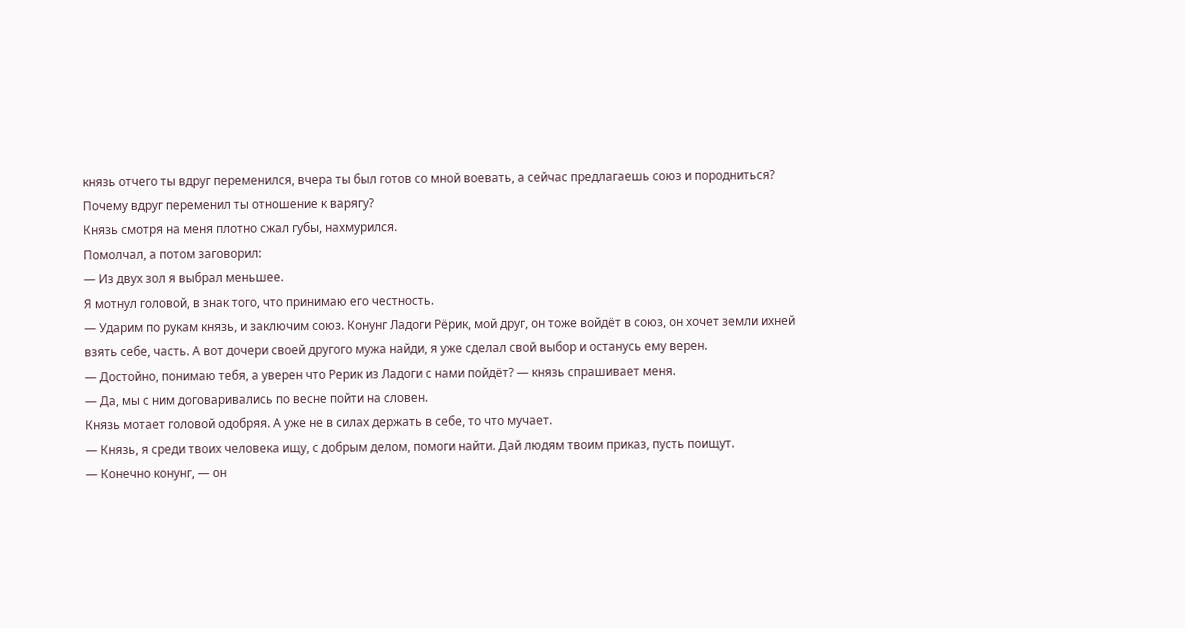князь отчего ты вдруг переменился, вчера ты был готов со мной воевать, а сейчас предлагаешь союз и породниться? Почему вдруг переменил ты отношение к варягу?
Князь смотря на меня плотно сжал губы, нахмурился.
Помолчал, а потом заговорил:
— Из двух зол я выбрал меньшее.
Я мотнул головой, в знак того, что принимаю его честность.
— Ударим по рукам князь, и заключим союз. Конунг Ладоги Рёрик, мой друг, он тоже войдёт в союз, он хочет земли ихней взять себе, часть. А вот дочери своей другого мужа найди, я уже сделал свой выбор и останусь ему верен.
— Достойно, понимаю тебя, а уверен что Рерик из Ладоги с нами пойдёт? — князь спрашивает меня.
— Да, мы с ним договаривались по весне пойти на словен.
Князь мотает головой одобряя. А уже не в силах держать в себе, то что мучает.
— Князь, я среди твоих человека ищу, с добрым делом, помоги найти. Дай людям твоим приказ, пусть поищут.
— Конечно конунг, — он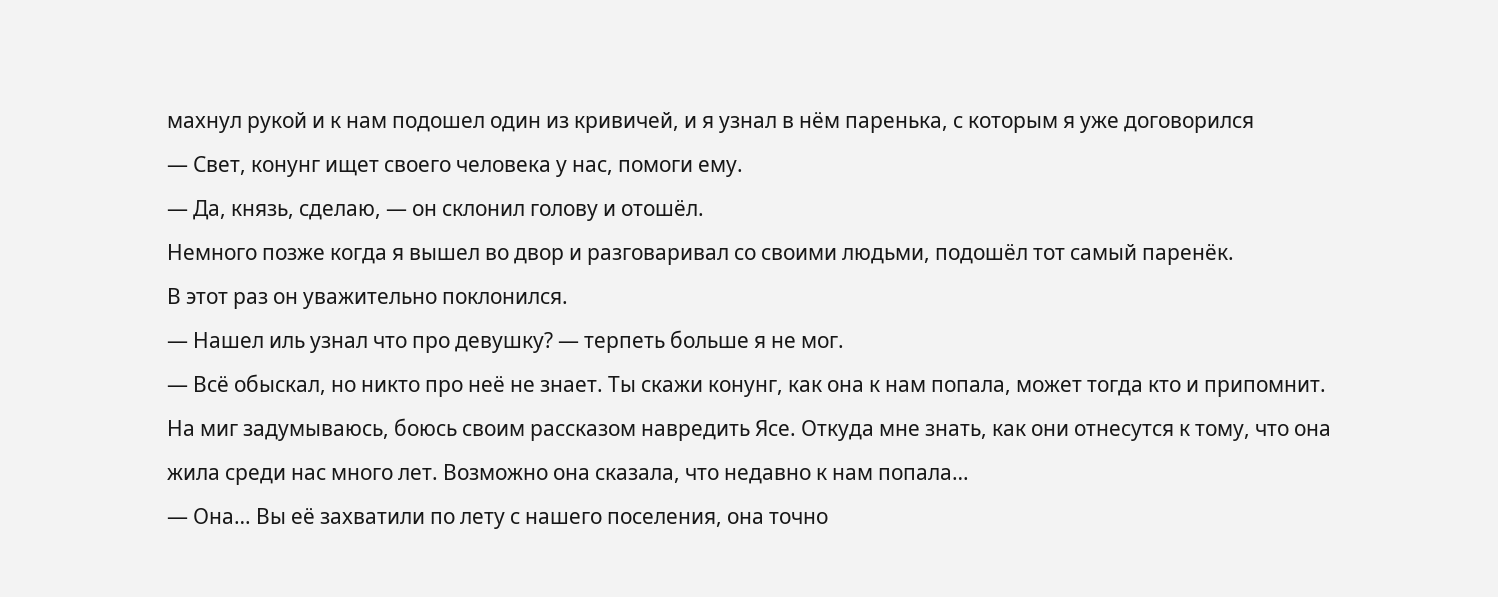махнул рукой и к нам подошел один из кривичей, и я узнал в нём паренька, с которым я уже договорился
— Свет, конунг ищет своего человека у нас, помоги ему.
— Да, князь, сделаю, — он склонил голову и отошёл.
Немного позже когда я вышел во двор и разговаривал со своими людьми, подошёл тот самый паренёк.
В этот раз он уважительно поклонился.
— Нашел иль узнал что про девушку? — терпеть больше я не мог.
— Всё обыскал, но никто про неё не знает. Ты скажи конунг, как она к нам попала, может тогда кто и припомнит.
На миг задумываюсь, боюсь своим рассказом навредить Ясе. Откуда мне знать, как они отнесутся к тому, что она жила среди нас много лет. Возможно она сказала, что недавно к нам попала…
— Она… Вы её захватили по лету с нашего поселения, она точно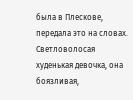была в Плескове, передала это на словах. Светловолосая худенькая девочка, она боязливая,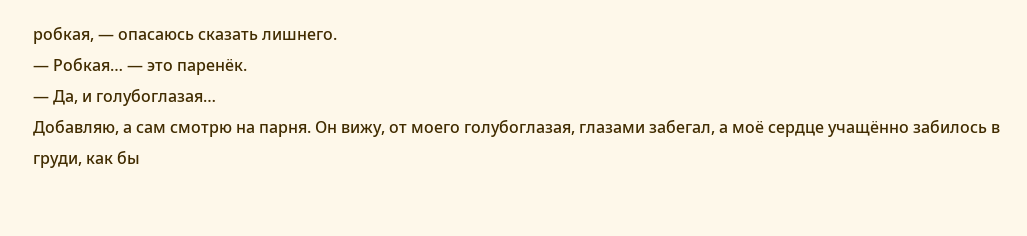робкая, — опасаюсь сказать лишнего.
— Робкая… — это паренёк.
— Да, и голубоглазая…
Добавляю, а сам смотрю на парня. Он вижу, от моего голубоглазая, глазами забегал, а моё сердце учащённо забилось в груди, как бы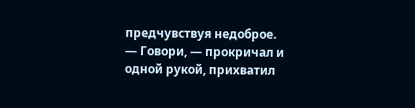предчувствуя недоброе.
— Говори, — прокричал и одной рукой, прихватил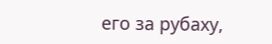его за рубаху,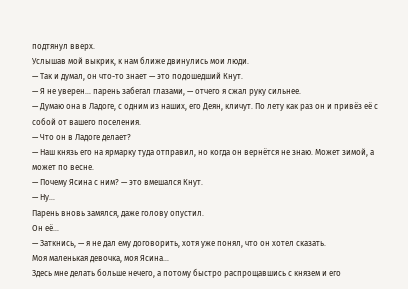подтянул вверх.
Услышав мой выкрик, к нам ближе двинулись мои люди.
— Так и думал, он что-то знает — это подошедший Кнут.
— Я не уверен… парень забегал глазами, — отчего я сжал руку сильнее.
— Думаю она в Ладоге, с одним из наших, его Деян, кличут. По лету как раз он и привёз её с собой от вашего поселения.
— Что он в Ладоге делает?
— Наш князь его на ярмарку туда отправил, но когда он вернётся не знаю. Может зимой, а может по весне.
— Почему Ясина с ним? — это вмешался Кнут.
— Ну…
Парень вновь замялся, даже голову опустил.
Он её…
— Заткнись, — я не дал ему договорить, хотя уже понял, что он хотел сказать.
Моя маленькая девочка, моя Ясина…
Здесь мне делать больше нечего, а потому быстро распрощавшись с князем и его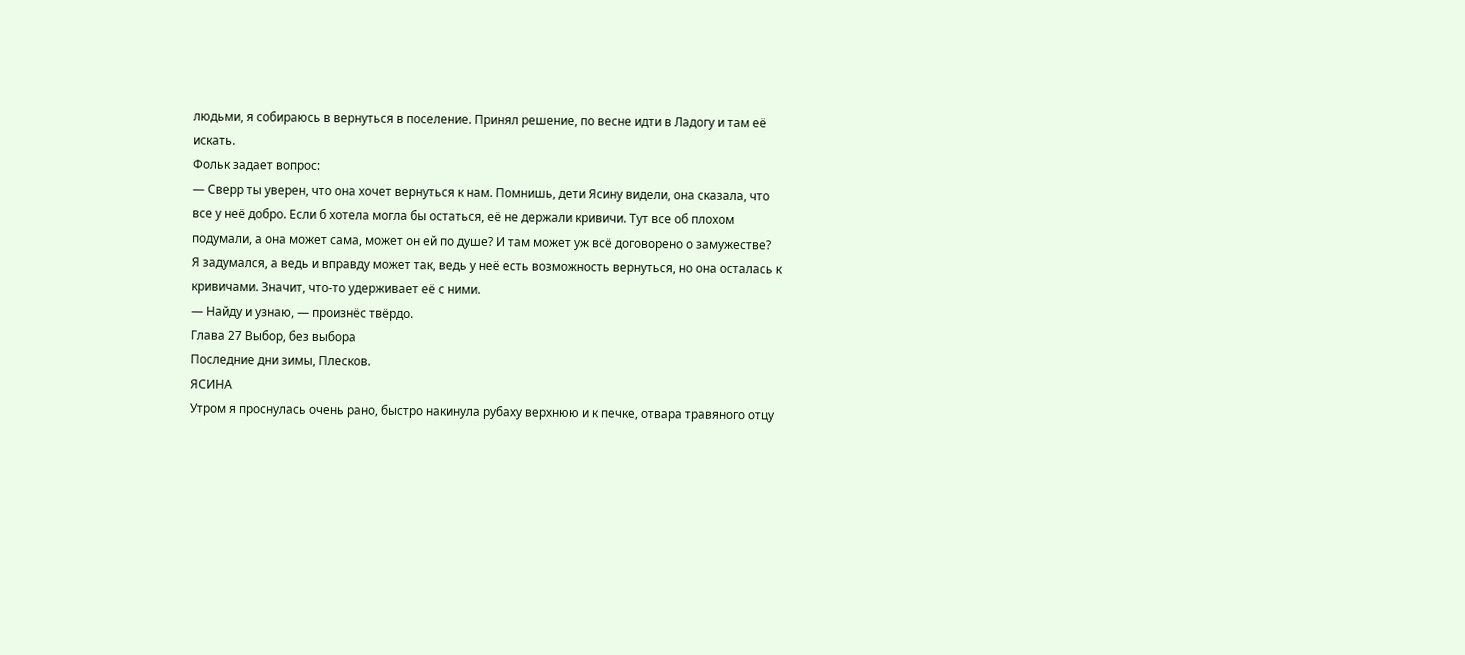людьми, я собираюсь в вернуться в поселение. Принял решение, по весне идти в Ладогу и там её искать.
Фольк задает вопрос:
— Сверр ты уверен, что она хочет вернуться к нам. Помнишь, дети Ясину видели, она сказала, что все у неё добро. Если б хотела могла бы остаться, её не держали кривичи. Тут все об плохом подумали, а она может сама, может он ей по душе? И там может уж всё договорено о замужестве?
Я задумался, а ведь и вправду может так, ведь у неё есть возможность вернуться, но она осталась к кривичами. Значит, что-то удерживает её с ними.
— Найду и узнаю, — произнёс твёрдо.
Глава 27 Выбор, без выбора
Последние дни зимы, Плесков.
ЯСИНА
Утром я проснулась очень рано, быстро накинула рубаху верхнюю и к печке, отвара травяного отцу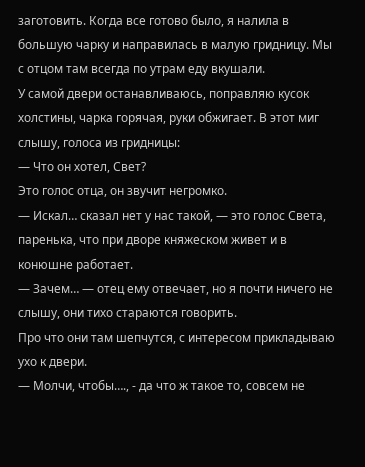заготовить. Когда все готово было, я налила в большую чарку и направилась в малую гридницу. Мы с отцом там всегда по утрам еду вкушали.
У самой двери останавливаюсь, поправляю кусок холстины, чарка горячая, руки обжигает. В этот миг слышу, голоса из гридницы:
— Что он хотел, Свет?
Это голос отца, он звучит негромко.
— Искал… сказал нет у нас такой, — это голос Света, паренька, что при дворе княжеском живет и в конюшне работает.
— Зачем… — отец ему отвечает, но я почти ничего не слышу, они тихо стараются говорить.
Про что они там шепчутся, с интересом прикладываю ухо к двери.
— Молчи, чтобы…., - да что ж такое то, совсем не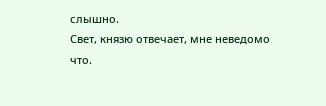слышно.
Свет, князю отвечает, мне неведомо что.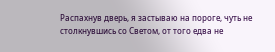Распахнув дверь, я застываю на пороге, чуть не столкнувшись со Светом, от того едва не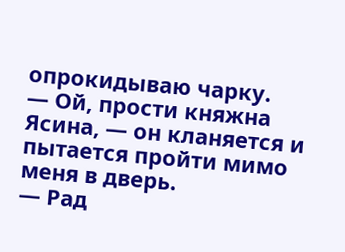опрокидываю чарку.
— Ой, прости княжна Ясина, — он кланяется и пытается пройти мимо меня в дверь.
— Рад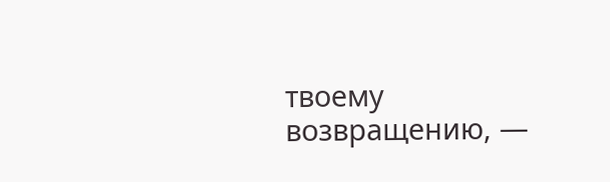твоему возвращению, —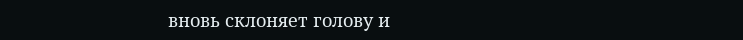вновь склоняет голову и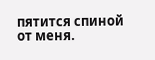пятится спиной от меня.